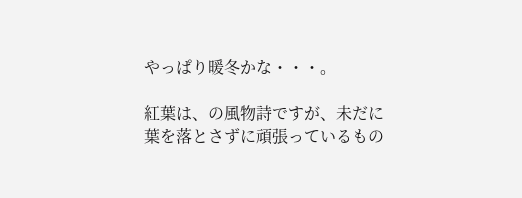やっぱり暖冬かな・・・。

紅葉は、の風物詩ですが、未だに葉を落とさずに頑張っているもの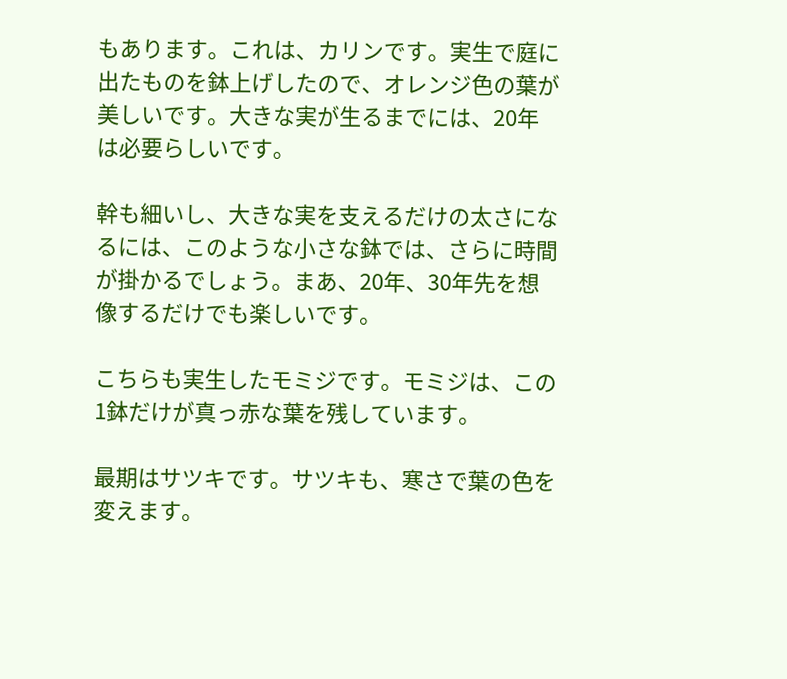もあります。これは、カリンです。実生で庭に出たものを鉢上げしたので、オレンジ色の葉が美しいです。大きな実が生るまでには、20年は必要らしいです。

幹も細いし、大きな実を支えるだけの太さになるには、このような小さな鉢では、さらに時間が掛かるでしょう。まあ、20年、30年先を想像するだけでも楽しいです。

こちらも実生したモミジです。モミジは、この1鉢だけが真っ赤な葉を残しています。

最期はサツキです。サツキも、寒さで葉の色を変えます。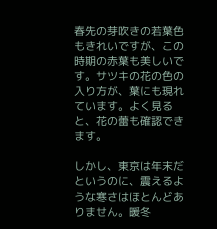春先の芽吹きの若葉色もきれいですが、この時期の赤葉も美しいです。サツキの花の色の入り方が、葉にも現れています。よく見ると、花の蕾も確認できます。

しかし、東京は年末だというのに、震えるような寒さはほとんどありません。暖冬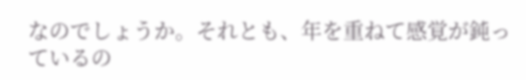なのでしょうか。それとも、年を重ねて感覚が鈍っているの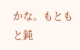かな。もともと鈍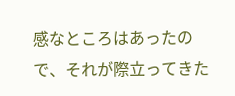感なところはあったので、それが際立ってきた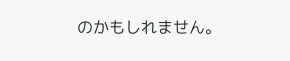のかもしれません。